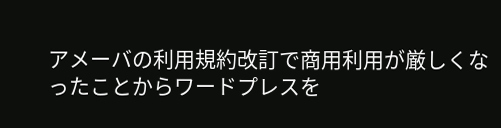アメーバの利用規約改訂で商用利用が厳しくなったことからワードプレスを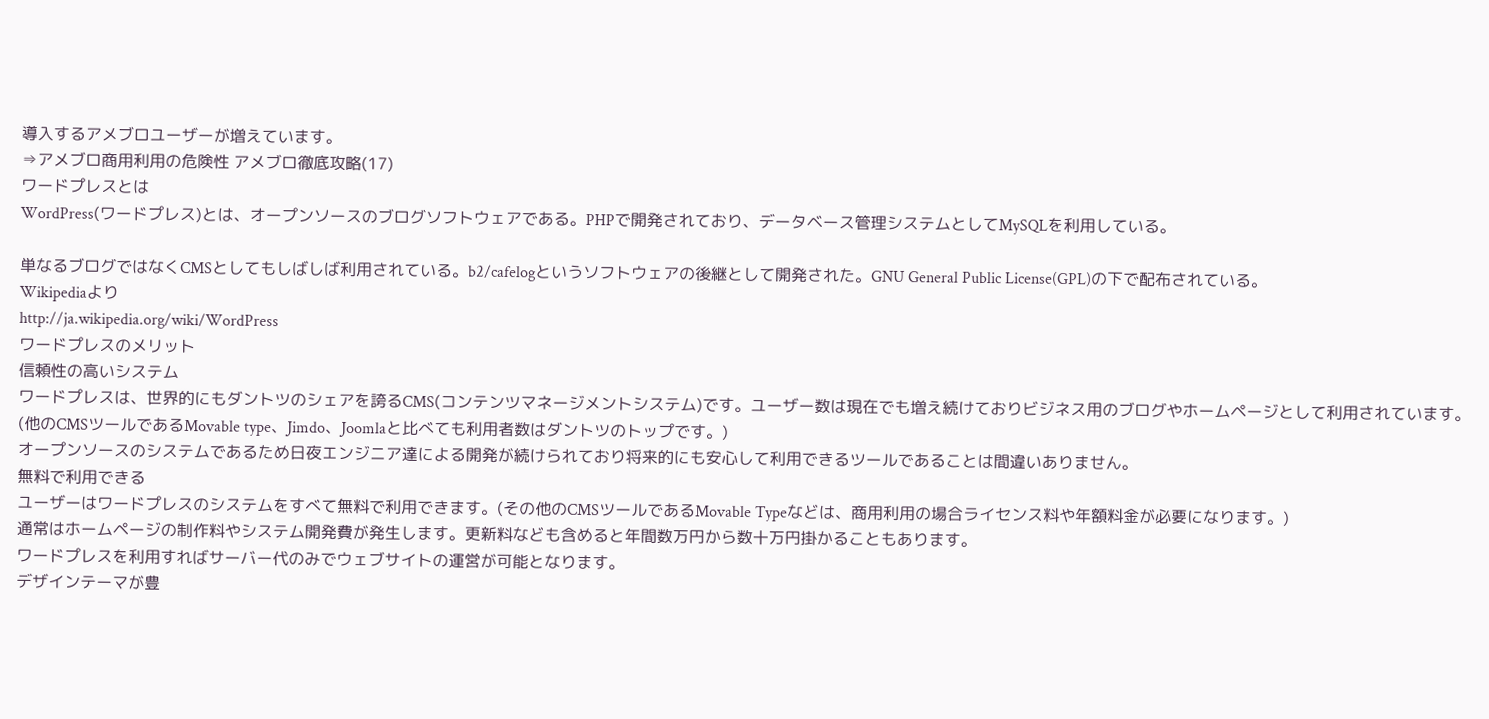導入するアメブロユーザーが増えています。
⇒アメブロ商用利用の危険性 アメブロ徹底攻略(17)
ワードプレスとは
WordPress(ワードプレス)とは、オープンソースのブログソフトウェアである。PHPで開発されており、データベース管理システムとしてMySQLを利用している。

単なるブログではなくCMSとしてもしばしば利用されている。b2/cafelogというソフトウェアの後継として開発された。GNU General Public License(GPL)の下で配布されている。
Wikipediaより
http://ja.wikipedia.org/wiki/WordPress
ワードプレスのメリット
信頼性の高いシステム
ワードプレスは、世界的にもダントツのシェアを誇るCMS(コンテンツマネージメントシステム)です。ユーザー数は現在でも増え続けておりビジネス用のブログやホームページとして利用されています。
(他のCMSツールであるMovable type、Jimdo、Joomlaと比べても利用者数はダントツのトップです。)
オープンソースのシステムであるため日夜エンジニア達による開発が続けられており将来的にも安心して利用できるツールであることは間違いありません。
無料で利用できる
ユーザーはワードプレスのシステムをすべて無料で利用できます。(その他のCMSツールであるMovable Typeなどは、商用利用の場合ライセンス料や年額料金が必要になります。)
通常はホームページの制作料やシステム開発費が発生します。更新料なども含めると年間数万円から数十万円掛かることもあります。
ワードプレスを利用すればサーバー代のみでウェブサイトの運営が可能となります。
デザインテーマが豊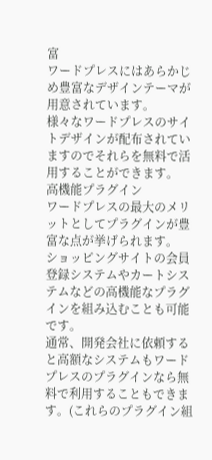富
ワードプレスにはあらかじめ豊富なデザインテーマが用意されています。
様々なワードプレスのサイトデザインが配布されていますのでそれらを無料で活用することができます。
高機能プラグイン
ワードプレスの最大のメリットとしてプラグインが豊富な点が挙げられます。
ショッピングサイトの会員登録システムやカートシステムなどの高機能なプラグインを組み込むことも可能です。
通常、開発会社に依頼すると高額なシステムもワードプレスのプラグインなら無料で利用することもできます。(これらのプラグイン組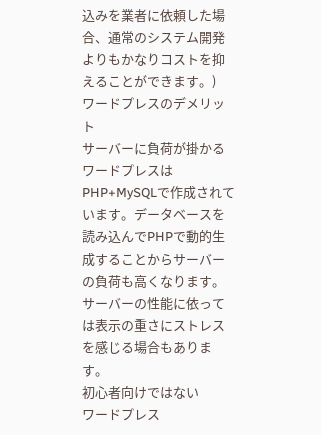込みを業者に依頼した場合、通常のシステム開発よりもかなりコストを抑えることができます。)
ワードプレスのデメリット
サーバーに負荷が掛かる
ワードプレスはPHP+MySQLで作成されています。データベースを読み込んでPHPで動的生成することからサーバーの負荷も高くなります。
サーバーの性能に依っては表示の重さにストレスを感じる場合もあります。
初心者向けではない
ワードプレス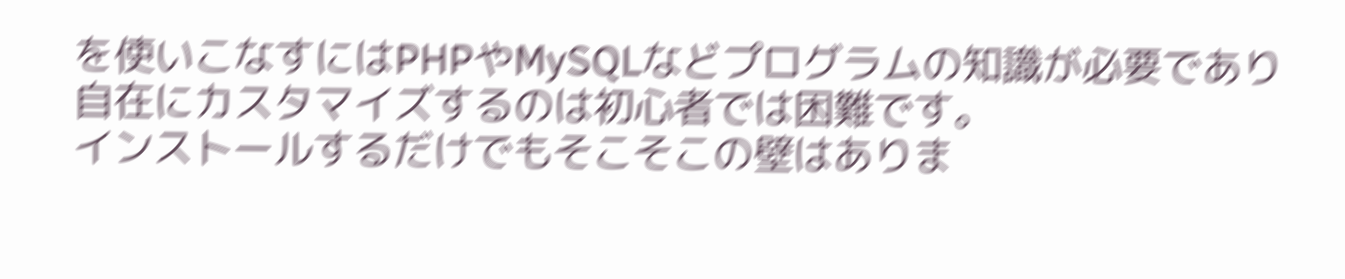を使いこなすにはPHPやMySQLなどプログラムの知識が必要であり自在にカスタマイズするのは初心者では困難です。
インストールするだけでもそこそこの壁はありま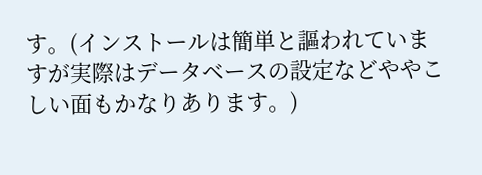す。(インストールは簡単と謳われていますが実際はデータベースの設定などややこしい面もかなりあります。)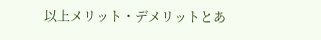以上メリット・デメリットとあ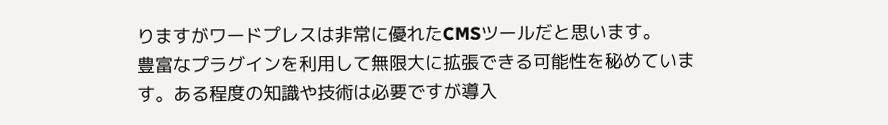りますがワードプレスは非常に優れたCMSツールだと思います。
豊富なプラグインを利用して無限大に拡張できる可能性を秘めています。ある程度の知識や技術は必要ですが導入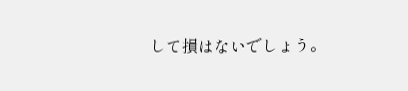して損はないでしょう。